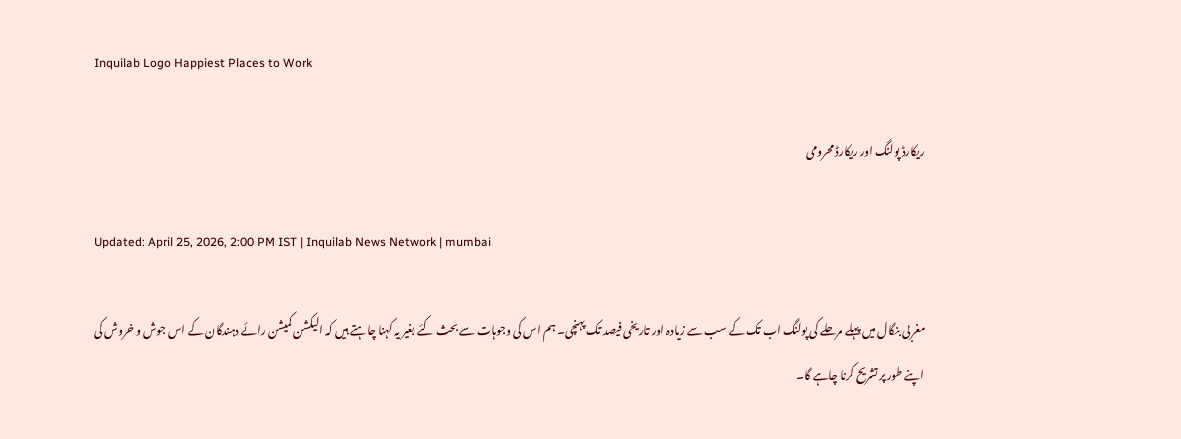Inquilab Logo Happiest Places to Work

ریکارڈ پولنگ اور ریکارڈ محرومی

Updated: April 25, 2026, 2:00 PM IST | Inquilab News Network | mumbai

مغربی بنگال میں پہلے مرحلے کی پولنگ اب تک کے سب سے زیادہ اور تاریخی فیصد تک پہنچی۔ ہم اس کی وجوہات سے بحث کئے بغیر یہ کہنا چاہتے ہیں کہ الیکشن کمیشن رائے دہندگان کے اس جوش و خروش کی اپنے طور پر تشریح کرنا چاہے گا۔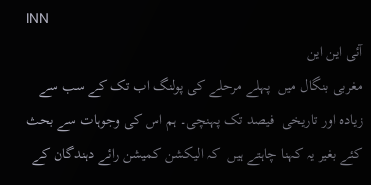INN
آئی این این
مغربی بنگال میں  پہلے مرحلے کی پولنگ اب تک کے سب سے زیادہ اور تاریخی  فیصد تک پہنچی۔ ہم اس کی وجوہات سے بحث کئے بغیر یہ کہنا چاہتے ہیں  کہ الیکشن کمیشن رائے دہندگان کے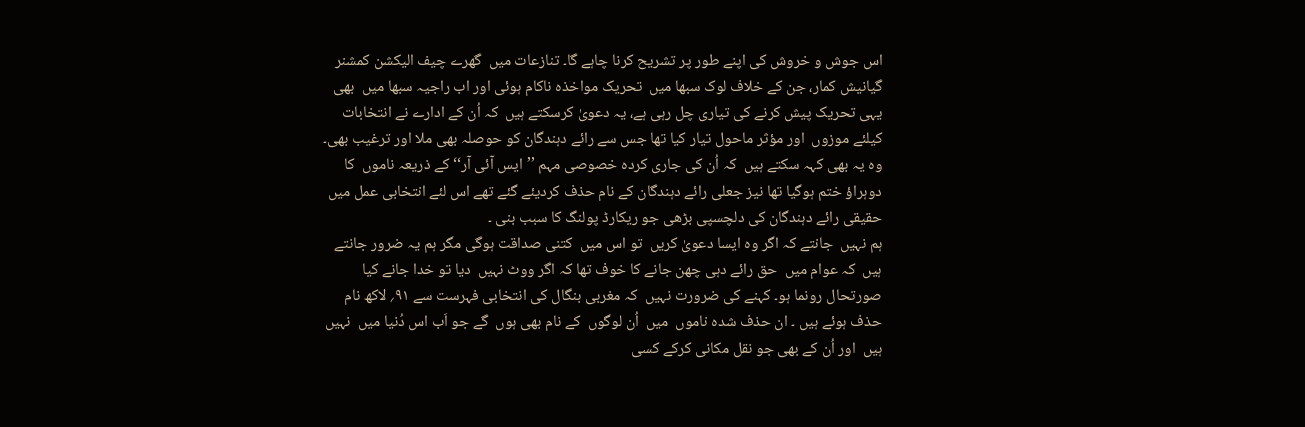اس جوش و خروش کی اپنے طور پر تشریح کرنا چاہے گا۔ تنازعات میں  گھرے چیف الیکشن کمشنر گیانیش کمار، جن کے خلاف لوک سبھا میں  تحریک مواخذہ ناکام ہوئی اور اب راجیہ سبھا میں  بھی یہی تحریک پیش کرنے کی تیاری چل رہی ہے، یہ دعویٰ کرسکتے ہیں  کہ اُن کے ادارے نے انتخابات کیلئے موزوں  اور مؤثر ماحول تیار کیا تھا جس سے رائے دہندگان کو حوصلہ بھی ملا اور ترغیب بھی۔ وہ یہ بھی کہہ سکتے ہیں  کہ اُن کی جاری کردہ خصوصی مہم ’’ایس آئی آر‘‘ کے ذریعہ ناموں  کا دوہراؤ ختم ہوگیا تھا نیز جعلی رائے دہندگان کے نام حذف کردیئے گئے تھے اس لئے انتخابی عمل میں  حقیقی رائے دہندگان کی دلچسپی بڑھی جو ریکارڈ پولنگ کا سبب بنی ۔
ہم نہیں  جانتے کہ اگر وہ ایسا دعویٰ کریں  تو اس میں  کتنی صداقت ہوگی مگر ہم یہ ضرور جانتے ہیں  کہ عوام میں  حق رائے دہی چھن جانے کا خوف تھا کہ اگر ووٹ نہیں  دیا تو خدا جانے کیا صورتحال رونما ہو۔ کہنے کی ضرورت نہیں  کہ مغربی بنگال کی انتخابی فہرست سے ۹۱؍ لاکھ نام حذف ہوئے ہیں ۔ ان حذف شدہ ناموں  میں  اُن لوگوں  کے نام بھی ہوں  گے جو اَب اس دُنیا میں  نہیں  ہیں  اور اُن کے بھی جو نقل مکانی کرکے کسی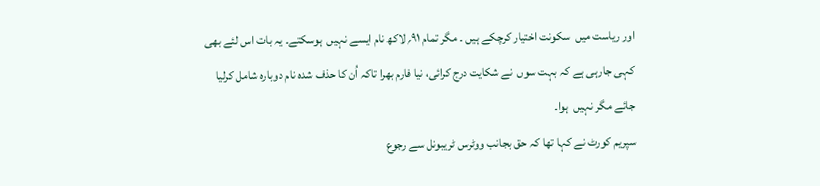اور ریاست میں  سکونت اختیار کرچکے ہیں ۔ مگر تمام ۹۱؍ لاکھ نام ایسے نہیں  ہوسکتے۔ یہ بات اس لئے بھی کہی جارہی ہے کہ بہت سوں  نے شکایت درج کرائی، نیا فارم بھرا تاکہ اُن کا حذف شدہ نام دوبارہ شامل کرلیا جائے مگر نہیں  ہوا۔
سپریم کورٹ نے کہا تھا کہ حق بجانب ووٹرس ٹریبونل سے رجوع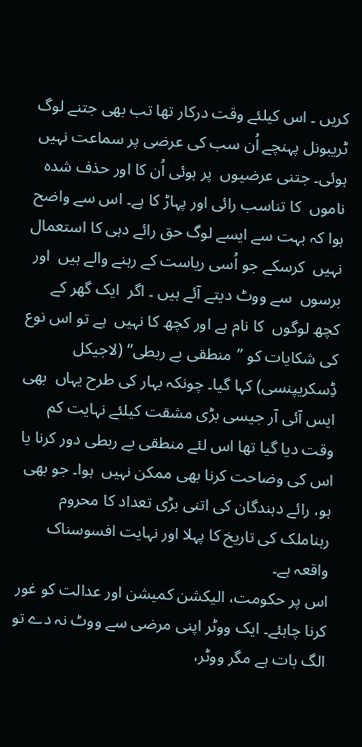کریں ۔ اس کیلئے وقت درکار تھا تب بھی جتنے لوگ ٹریبونل پہنچے اُن سب کی عرضی پر سماعت نہیں  ہوئی۔ جتنی عرضیوں  پر ہوئی اُن کا اور حذف شدہ ناموں  کا تناسب رائی اور پہاڑ کا ہے۔ اس سے واضح ہوا کہ بہت سے ایسے لوگ حق رائے دہی کا استعمال نہیں  کرسکے جو اُسی ریاست کے رہنے والے ہیں  اور برسوں  سے ووٹ دیتے آئے ہیں ۔ اگر  ایک گھر کے کچھ لوگوں  کا نام ہے اور کچھ کا نہیں  ہے تو اس نوع کی شکایات کو ’’منطقی بے ربطی‘‘ (لاجیکل ڈِسکریپنسی) کہا گیا۔ چونکہ بہار کی طرح یہاں  بھی ایس آئی آر جیسی بڑی مشقت کیلئے نہایت کم وقت دیا گیا تھا اس لئے منطقی بے ربطی دور کرنا یا اس کی وضاحت کرنا بھی ممکن نہیں  ہوا۔ جو بھی ہو، رائے دہندگان کی اتنی بڑی تعداد کا محروم رہناملک کی تاریخ کا پہلا اور نہایت افسوسناک واقعہ ہے۔
اس پر حکومت، الیکشن کمیشن اور عدالت کو غور کرنا چاہئے۔ ایک ووٹر اپنی مرضی سے ووٹ نہ دے تو الگ بات ہے مگر ووٹر،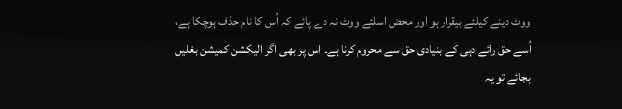ووٹ دینے کیلئے بیقرار ہو اور محض اسلئے ووٹ نہ دے پائے کہ اُس کا نام حذف ہوچکا ہے، اُسے حق رائے دہی کے بنیادی حق سے محروم کرنا ہے۔ اس پر بھی اگر الیکشن کمیشن بغلیں  بجائے تو یہ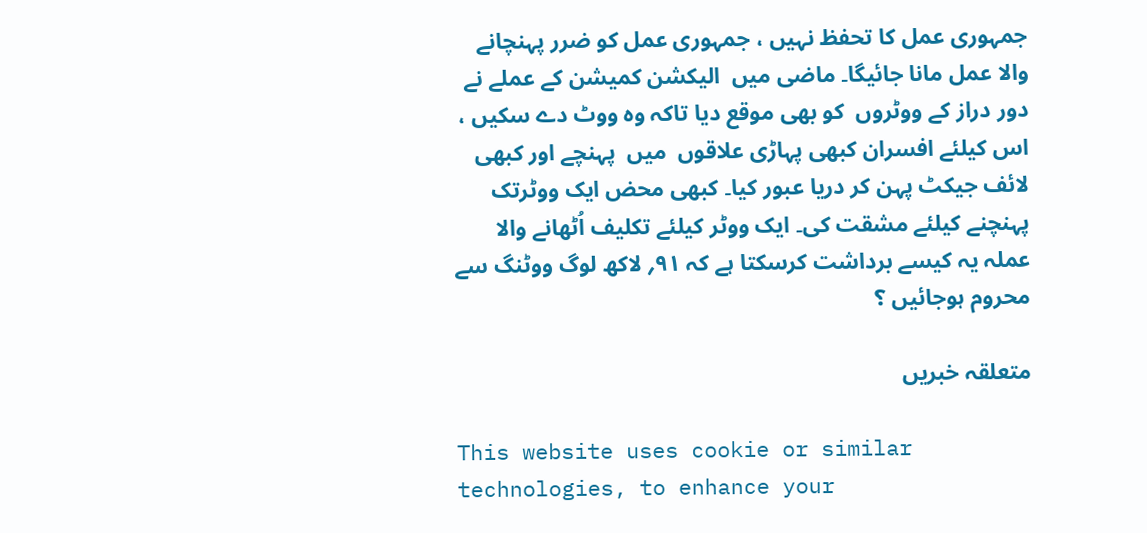جمہوری عمل کا تحفظ نہیں ، جمہوری عمل کو ضرر پہنچانے والا عمل مانا جائیگا۔ ماضی میں  الیکشن کمیشن کے عملے نے دور دراز کے ووٹروں  کو بھی موقع دیا تاکہ وہ ووٹ دے سکیں ، اس کیلئے افسران کبھی پہاڑی علاقوں  میں  پہنچے اور کبھی لائف جیکٹ پہن کر دریا عبور کیا۔ کبھی محض ایک ووٹرتک پہنچنے کیلئے مشقت کی۔ ایک ووٹر کیلئے تکلیف اُٹھانے والا عملہ یہ کیسے برداشت کرسکتا ہے کہ ۹۱؍ لاکھ لوگ ووٹنگ سے محروم ہوجائیں ؟

متعلقہ خبریں

This website uses cookie or similar technologies, to enhance your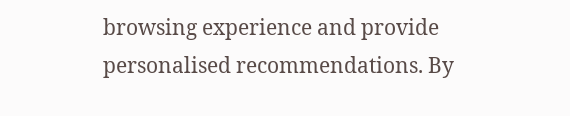browsing experience and provide personalised recommendations. By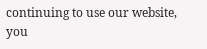continuing to use our website, you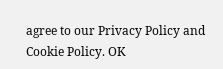agree to our Privacy Policy and Cookie Policy. OK